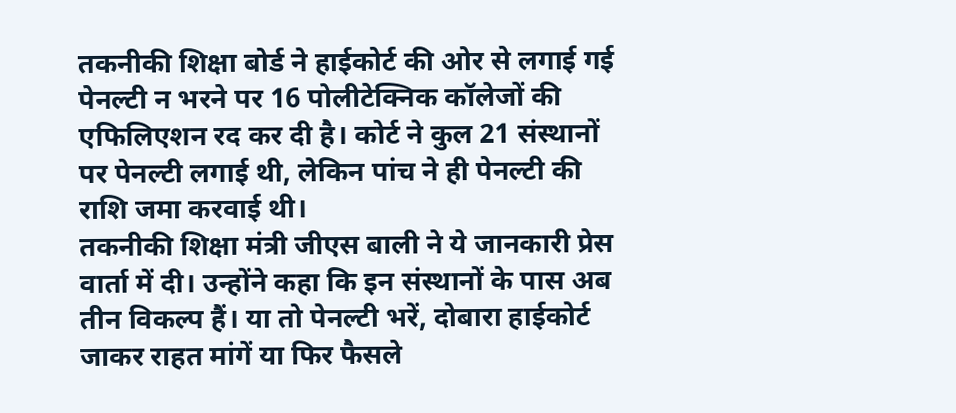तकनीकी शिक्षा बोर्ड ने हाईकोर्ट की ओर से लगाई गई पेनल्टी न भरने पर 16 पोलीटेक्निक कॉलेजों की एफिलिएशन रद कर दी है। कोर्ट ने कुल 21 संस्थानों पर पेनल्टी लगाई थी, लेकिन पांच ने ही पेनल्टी की राशि जमा करवाई थी।
तकनीकी शिक्षा मंत्री जीएस बाली ने ये जानकारी प्रेस वार्ता में दी। उन्होंने कहा कि इन संस्थानों के पास अब तीन विकल्प हैं। या तो पेनल्टी भरें, दोबारा हाईकोर्ट जाकर राहत मांगें या फिर फैसले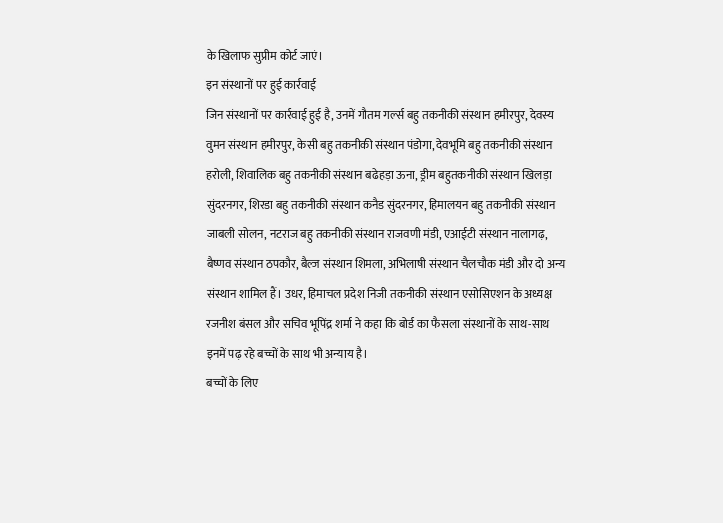के खिलाफ सुप्रीम कोर्ट जाएं।
इन संस्थानों पर हुई कार्रवाई
जिन संस्थानों पर कार्रवाई हुई है, उनमें गौतम गर्ल्स बहु तकनीकी संस्थान हमीरपुर, देवस्य वुमन संस्थान हमीरपुर, केसी बहु तकनीकी संस्थान पंडोगा, देवभूमि बहु तकनीकी संस्थान हरोली, शिवालिक बहु तकनीकी संस्थान बढेहड़ा ऊना, ड्रीम बहुतकनीकी संस्थान खिलड़ा सुंदरनगर, शिरडा बहु तकनीकी संस्थान कनैड सुंदरनगर, हिमालयन बहु तकनीकी संस्थान जाबली सोलन, नटराज बहु तकनीकी संस्थान राजवणी मंडी, एआईटी संस्थान नालागढ़, बैष्णव संस्थान ठपकौर, बैल्ज संस्थान शिमला, अभिलाषी संस्थान चैलचौक मंडी और दो अन्य संस्थान शामिल हैं। उधर, हिमाचल प्रदेश निजी तकनीकी संस्थान एसोसिएशन के अध्यक्ष रजनीश बंसल और सचिव भूपिंद्र शर्मा ने कहा कि बोर्ड का फैसला संस्थानों के साथ-साथ इनमें पढ़ रहे बच्चों के साथ भी अन्याय है।
बच्चों के लिए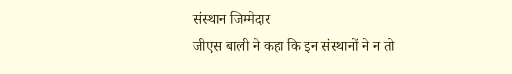संस्थान जिम्मेदार
जीएस बाली ने कहा कि इन संस्थानों ने न तो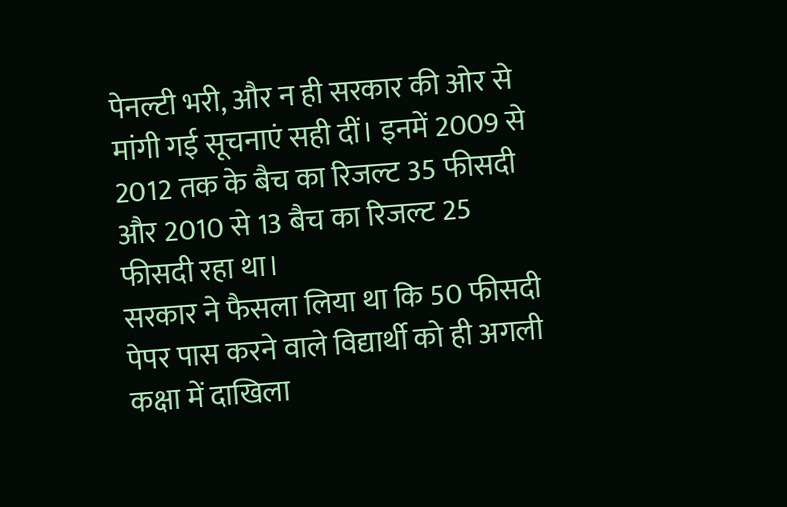पेनल्टी भरी, और न ही सरकार की ओर से मांगी गई सूचनाएं सही दीं। इनमें 2009 से 2012 तक के बैच का रिजल्ट 35 फीसदी और 2010 से 13 बैच का रिजल्ट 25 फीसदी रहा था।
सरकार ने फैसला लिया था कि 50 फीसदी पेपर पास करने वाले विद्यार्थी को ही अगली कक्षा में दाखिला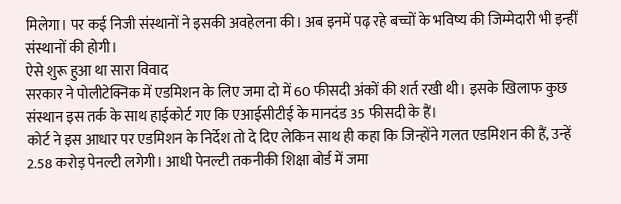मिलेगा। पर कई निजी संस्थानों ने इसकी अवहेलना की। अब इनमें पढ़ रहे बच्चों के भविष्य की जिम्मेदारी भी इन्हीं संस्थानों की होगी।
ऐसे शुरू हुआ था सारा विवाद
सरकार ने पोलीटेक्निक में एडमिशन के लिए जमा दो में 60 फीसदी अंकों की शर्त रखी थी। इसके खिलाफ कुछ संस्थान इस तर्क के साथ हाईकोर्ट गए कि एआईसीटीई के मानदंड 35 फीसदी के हैं।
कोर्ट ने इस आधार पर एडमिशन के निर्देश तो दे दिए लेकिन साथ ही कहा कि जिन्होंने गलत एडमिशन की हैं, उन्हें 2.58 करोड़ पेनल्टी लगेगी। आधी पेनल्टी तकनीकी शिक्षा बोर्ड में जमा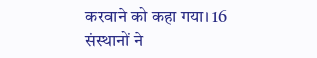करवाने को कहा गया। 16 संस्थानों ने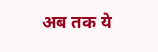अब तक ये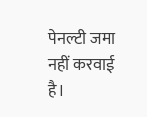पेनल्टी जमा नहीं करवाई है।